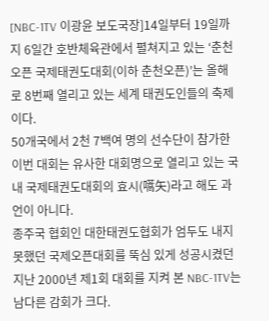[NBC-1TV 이광윤 보도국장]14일부터 19일까지 6일간 호반체육관에서 펼쳐지고 있는 ‘춘천오픈 국제태권도대회(이하 춘천오픈)’는 올해로 8번째 열리고 있는 세계 태권도인들의 축제이다.
50개국에서 2천 7백여 명의 선수단이 참가한 이번 대회는 유사한 대회명으로 열리고 있는 국내 국제태권도대회의 효시(嚆矢)라고 해도 과언이 아니다.
종주국 협회인 대한태권도협회가 엄두도 내지 못했던 국제오픈대회를 뚝심 있게 성공시켰던 지난 2000년 제1회 대회를 지켜 본 NBC-1TV는 남다른 감회가 크다.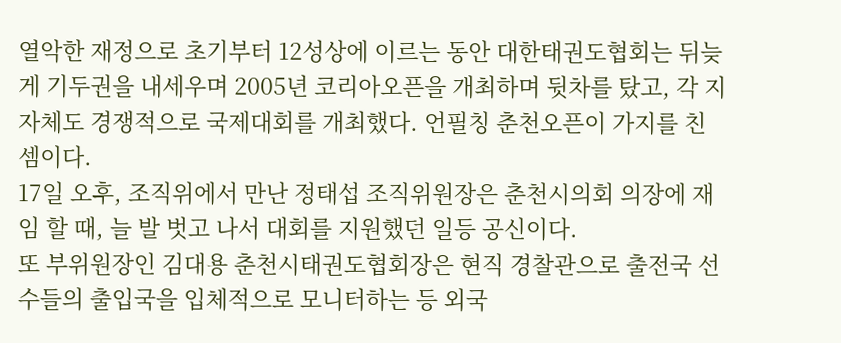열악한 재정으로 초기부터 12성상에 이르는 동안 대한태권도협회는 뒤늦게 기두권을 내세우며 2005년 코리아오픈을 개최하며 뒷차를 탔고, 각 지자체도 경쟁적으로 국제대회를 개최했다. 언필칭 춘천오픈이 가지를 친 셈이다.
17일 오후, 조직위에서 만난 정태섭 조직위원장은 춘천시의회 의장에 재임 할 때, 늘 발 벗고 나서 대회를 지원했던 일등 공신이다.
또 부위원장인 김대용 춘천시태권도협회장은 현직 경찰관으로 출전국 선수들의 출입국을 입체적으로 모니터하는 등 외국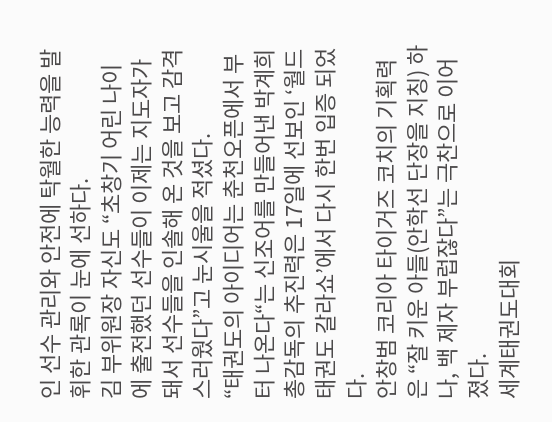인 선수 관리와 안전에 탁월한 능력을 발휘한 관록이 눈에 선하다.
김 부위원장 자신도 “초창기 어린 나이에 출전했던 선수들이 이제는 지도자가 돼서 선수들을 인솔해 온 것을 보고 감격 스러웠다”고 눈시울을 적셨다.
“태권도의 아이디어는 춘천오픈에서 부터 나온다“는 신조어를 만들어낸 박계희 총감독의 추진력은 17일에 선보인 ‘월드 태권도 갈라쇼’에서 다시 한번 입증 되었다.
안창범 코리아 타이거즈 코치의 기획력은 “잘 키운 아들(안학선 단장을 지칭) 하나, 백 제자 부럽잖다”는 극찬으로 이어졌다.
세계태권도대회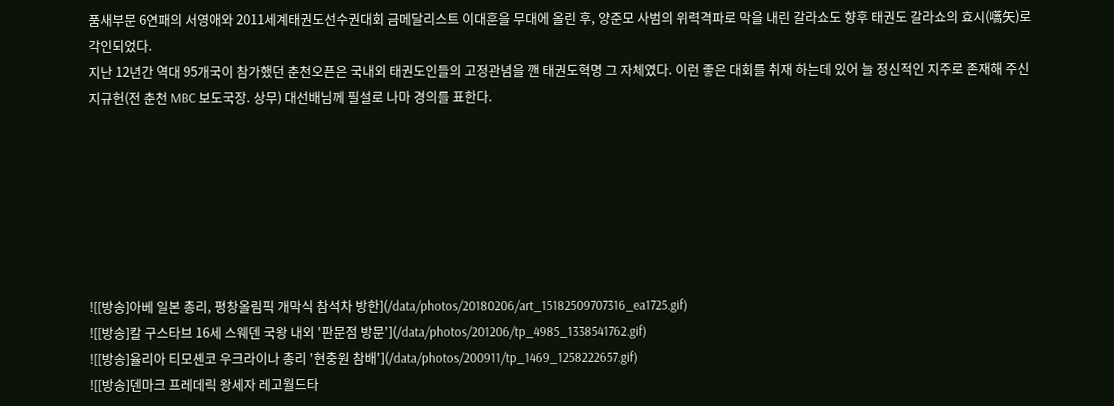품새부문 6연패의 서영애와 2011세계태권도선수권대회 금메달리스트 이대훈을 무대에 올린 후, 양준모 사범의 위력격파로 막을 내린 갈라쇼도 향후 태권도 갈라쇼의 효시(嚆矢)로 각인되었다.
지난 12년간 역대 95개국이 참가했던 춘천오픈은 국내외 태권도인들의 고정관념을 깬 태권도혁명 그 자체였다. 이런 좋은 대회를 취재 하는데 있어 늘 정신적인 지주로 존재해 주신 지규헌(전 춘천 MBC 보도국장. 상무) 대선배님께 필설로 나마 경의를 표한다.







![[방송]아베 일본 총리, 평창올림픽 개막식 참석차 방한](/data/photos/20180206/art_15182509707316_ea1725.gif)
![[방송]칼 구스타브 16세 스웨덴 국왕 내외 '판문점 방문'](/data/photos/201206/tp_4985_1338541762.gif)
![[방송]율리아 티모셴코 우크라이나 총리 '현충원 참배'](/data/photos/200911/tp_1469_1258222657.gif)
![[방송]덴마크 프레데릭 왕세자 레고월드타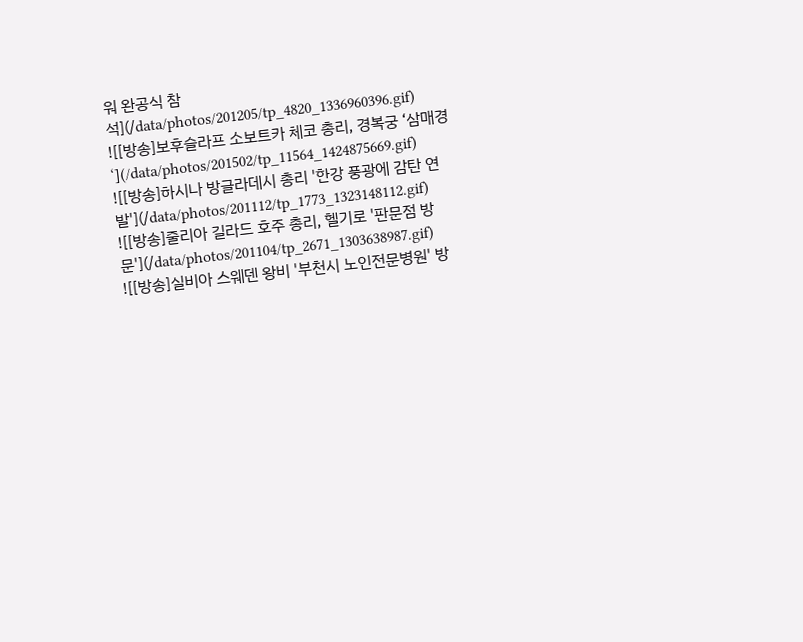워 완공식 참석](/data/photos/201205/tp_4820_1336960396.gif)
![[방송]보후슬라프 소보트카 체코 총리, 경복궁 ‘삼매경‘](/data/photos/201502/tp_11564_1424875669.gif)
![[방송]하시나 방글라데시 총리 '한강 풍광에 감탄 연발'](/data/photos/201112/tp_1773_1323148112.gif)
![[방송]줄리아 길라드 호주 총리, 헬기로 '판문점 방문'](/data/photos/201104/tp_2671_1303638987.gif)
![[방송]실비아 스웨덴 왕비 '부천시 노인전문병원' 방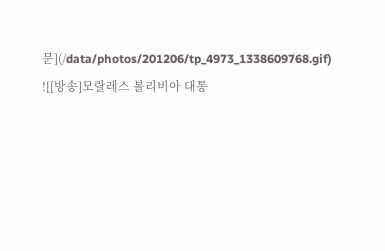문](/data/photos/201206/tp_4973_1338609768.gif)
![[방송]모랄레스 볼리비아 대통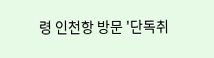령 인천항 방문 '단독취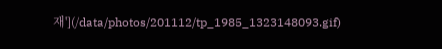재'](/data/photos/201112/tp_1985_1323148093.gif)